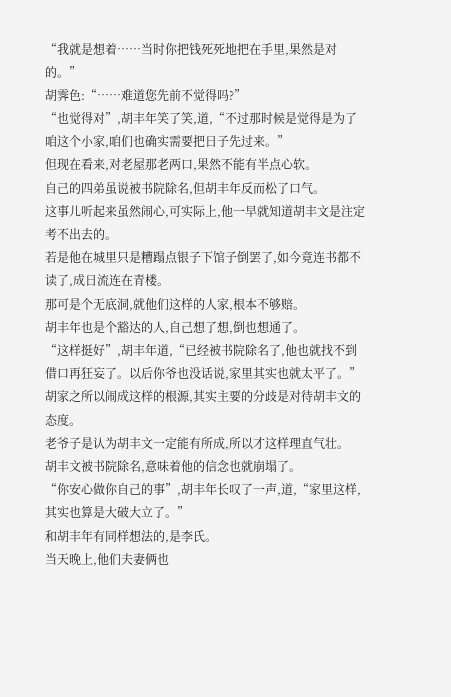“我就是想着……当时你把钱死死地把在手里,果然是对的。”
胡霁色:“……难道您先前不觉得吗?”
“也觉得对”,胡丰年笑了笑,道,“不过那时候是觉得是为了咱这个小家,咱们也确实需要把日子先过来。”
但现在看来,对老屋那老两口,果然不能有半点心软。
自己的四弟虽说被书院除名,但胡丰年反而松了口气。
这事儿听起来虽然闹心,可实际上,他一早就知道胡丰文是注定考不出去的。
若是他在城里只是糟蹋点银子下馆子倒罢了,如今竟连书都不读了,成日流连在青楼。
那可是个无底洞,就他们这样的人家,根本不够赔。
胡丰年也是个豁达的人,自己想了想,倒也想通了。
“这样挺好”,胡丰年道,“已经被书院除名了,他也就找不到借口再狂妄了。以后你爷也没话说,家里其实也就太平了。”
胡家之所以闹成这样的根源,其实主要的分歧是对待胡丰文的态度。
老爷子是认为胡丰文一定能有所成,所以才这样理直气壮。
胡丰文被书院除名,意味着他的信念也就崩塌了。
“你安心做你自己的事”,胡丰年长叹了一声,道,“家里这样,其实也算是大破大立了。”
和胡丰年有同样想法的,是李氏。
当天晚上,他们夫妻俩也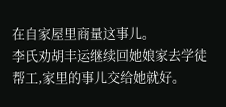在自家屋里商量这事儿。
李氏劝胡丰运继续回她娘家去学徒帮工,家里的事儿交给她就好。